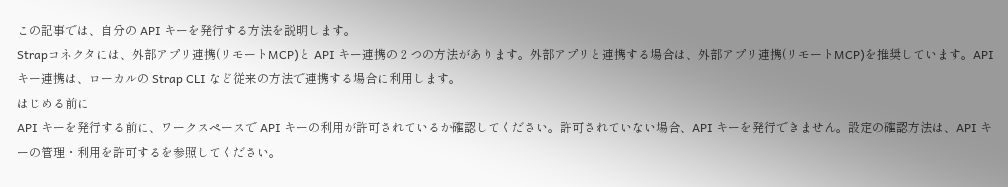この記事では、自分の API キーを発行する方法を説明します。
Strapコネクタには、外部アプリ連携(リモートMCP)と API キー連携の 2 つの方法があります。外部アプリと連携する場合は、外部アプリ連携(リモートMCP)を推奨しています。API キー連携は、ローカルの Strap CLI など従来の方法で連携する場合に利用します。
はじめる前に
API キーを発行する前に、ワークスペースで API キーの利用が許可されているか確認してください。許可されていない場合、API キーを発行できません。設定の確認方法は、API キーの管理・利用を許可するを参照してください。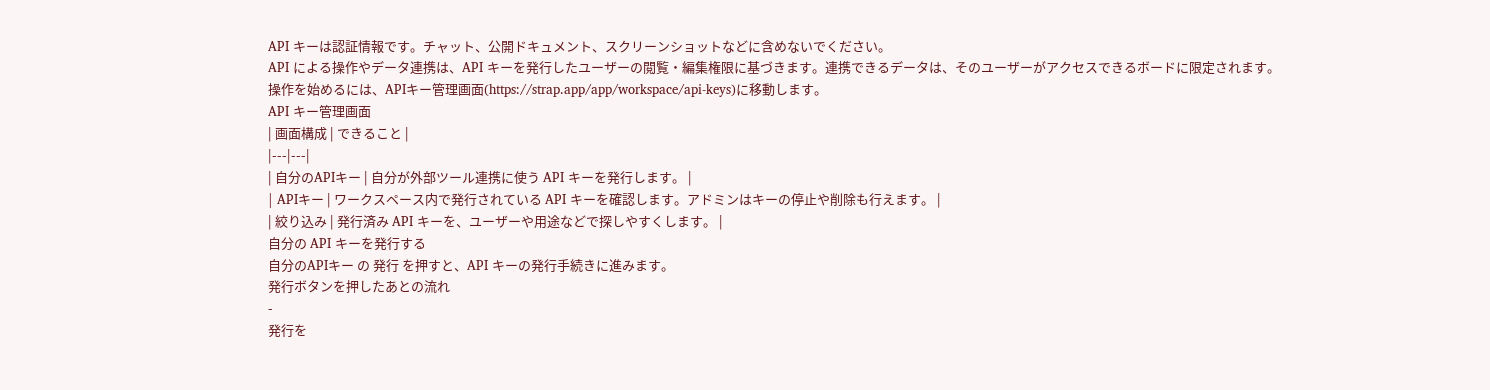API キーは認証情報です。チャット、公開ドキュメント、スクリーンショットなどに含めないでください。
API による操作やデータ連携は、API キーを発行したユーザーの閲覧・編集権限に基づきます。連携できるデータは、そのユーザーがアクセスできるボードに限定されます。
操作を始めるには、APIキー管理画面(https://strap.app/app/workspace/api-keys)に移動します。
API キー管理画面
| 画面構成 | できること |
|---|---|
| 自分のAPIキー | 自分が外部ツール連携に使う API キーを発行します。 |
| APIキー | ワークスペース内で発行されている API キーを確認します。アドミンはキーの停止や削除も行えます。 |
| 絞り込み | 発行済み API キーを、ユーザーや用途などで探しやすくします。 |
自分の API キーを発行する
自分のAPIキー の 発行 を押すと、API キーの発行手続きに進みます。
発行ボタンを押したあとの流れ
-
発行を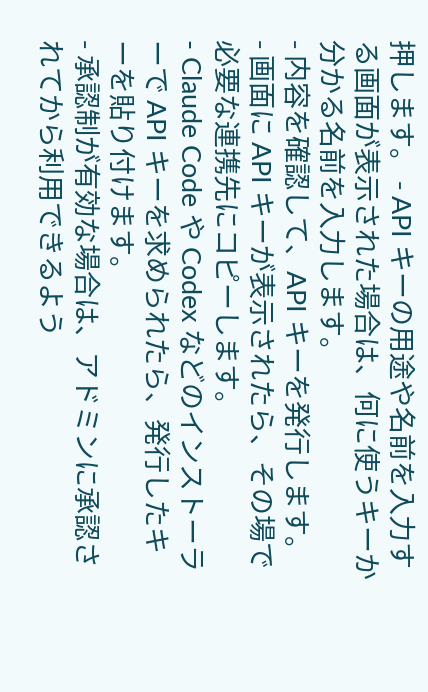押します。 - API キーの用途や名前を入力する画面が表示された場合は、何に使うキーか分かる名前を入力します。
- 内容を確認して、API キーを発行します。
- 画面に API キーが表示されたら、その場で必要な連携先にコピーします。
- Claude Code や Codex などのインストーラーで API キーを求められたら、発行したキーを貼り付けます。
- 承認制が有効な場合は、アドミンに承認されてから利用できるよう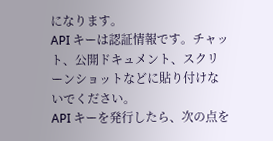になります。
API キーは認証情報です。チャット、公開ドキュメント、スクリーンショットなどに貼り付けないでください。
API キーを発行したら、次の点を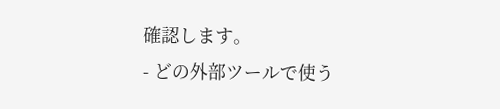確認します。
- どの外部ツールで使う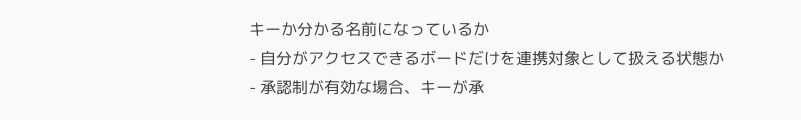キーか分かる名前になっているか
- 自分がアクセスできるボードだけを連携対象として扱える状態か
- 承認制が有効な場合、キーが承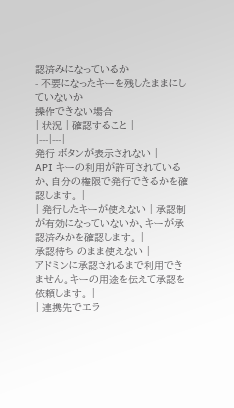認済みになっているか
- 不要になったキーを残したままにしていないか
操作できない場合
| 状況 | 確認すること |
|---|---|
発行 ボタンが表示されない |
API キーの利用が許可されているか、自分の権限で発行できるかを確認します。 |
| 発行したキーが使えない | 承認制が有効になっていないか、キーが承認済みかを確認します。 |
承認待ち のまま使えない |
アドミンに承認されるまで利用できません。キーの用途を伝えて承認を依頼します。 |
| 連携先でエラ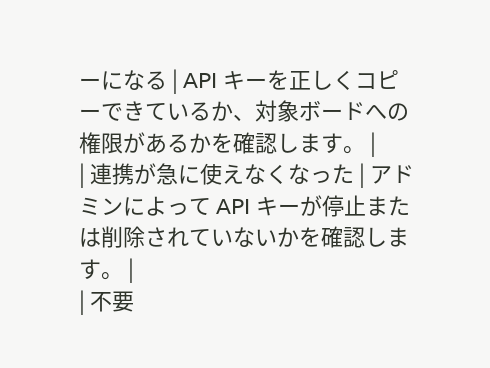ーになる | API キーを正しくコピーできているか、対象ボードへの権限があるかを確認します。 |
| 連携が急に使えなくなった | アドミンによって API キーが停止または削除されていないかを確認します。 |
| 不要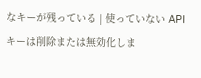なキーが残っている | 使っていない API キーは削除または無効化しま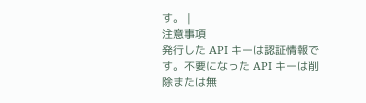す。 |
注意事項
発行した API キーは認証情報です。不要になった API キーは削除または無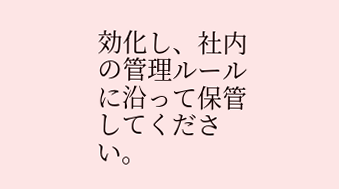効化し、社内の管理ルールに沿って保管してください。